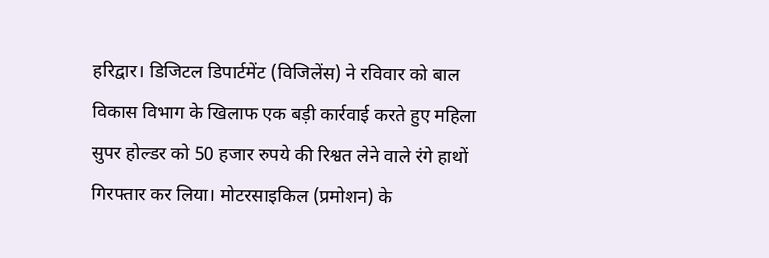हरिद्वार। डिजिटल डिपार्टमेंट (विजिलेंस) ने रविवार को बाल विकास विभाग के खिलाफ एक बड़ी कार्रवाई करते हुए महिला सुपर होल्डर को 50 हजार रुपये की रिश्वत लेने वाले रंगे हाथों गिरफ्तार कर लिया। मोटरसाइकिल (प्रमोशन) के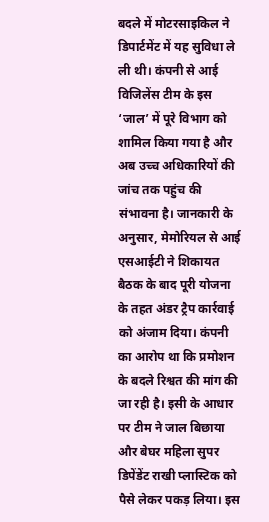बदले में मोटरसाइकिल ने डिपार्टमेंट में यह सुविधा ले ली थी। कंपनी से आई विजिलेंस टीम के इस ‘जाल’ में पूरे विभाग को शामिल किया गया है और अब उच्च अधिकारियों की जांच तक पहुंच की संभावना है। जानकारी के अनुसार, मेमोरियल से आई एसआईटी ने शिकायत बैठक के बाद पूरी योजना के तहत अंडर ट्रैप कार्रवाई को अंजाम दिया। कंपनी का आरोप था कि प्रमोशन के बदले रिश्वत की मांग की जा रही है। इसी के आधार पर टीम ने जाल बिछाया और बेघर महिला सुपर डिपेंडेंट राखी प्लास्टिक को पैसे लेकर पकड़ लिया। इस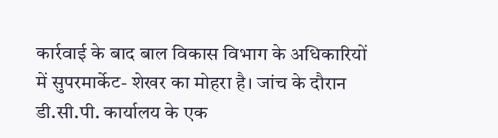कार्रवाई के बाद बाल विकास विभाग के अधिकारियों में सुपरमार्केट- शेखर का मोहरा है। जांच के दौरान डी.सी.पी. कार्यालय के एक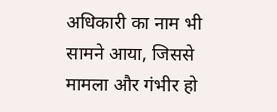अधिकारी का नाम भी सामने आया, जिससे मामला और गंभीर हो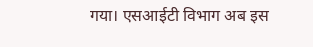गया। एसआईटी विभाग अब इस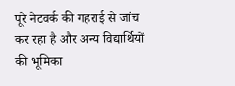पूरे नेटवर्क की गहराई से जांच कर रहा है और अन्य विद्यार्थियों की भूमिका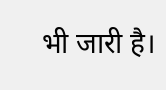भी जारी है।